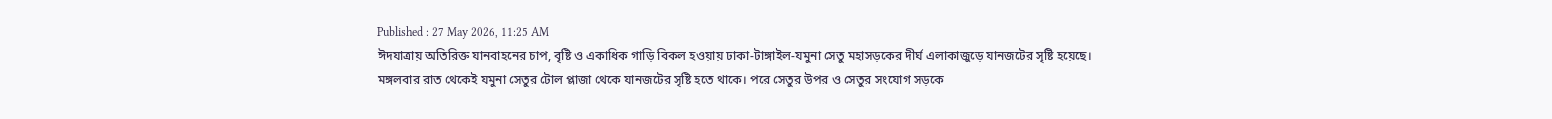Published : 27 May 2026, 11:25 AM
ঈদযাত্রায় অতিরিক্ত যানবাহনের চাপ, বৃষ্টি ও একাধিক গাড়ি বিকল হওয়ায় ঢাকা-টাঙ্গাইল-যমুনা সেতু মহাসড়কের দীর্ঘ এলাকাজুড়ে যানজটের সৃষ্টি হয়েছে।
মঙ্গলবার রাত থেকেই যমুনা সেতুর টোল প্লাজা থেকে যানজটের সৃষ্টি হতে থাকে। পরে সেতুর উপর ও সেতুর সংযোগ সড়কে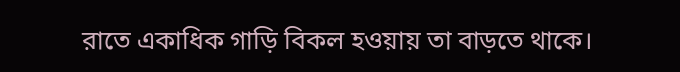রাতে একাধিক গাড়ি বিকল হওয়ায় তা বাড়তে থাকে।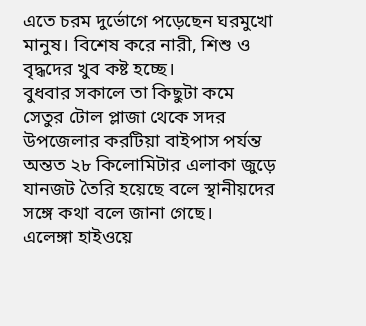এতে চরম দুর্ভোগে পড়েছেন ঘরমুখো মানুষ। বিশেষ করে নারী, শিশু ও বৃদ্ধদের খুব কষ্ট হচ্ছে।
বুধবার সকালে তা কিছুটা কমে সেতুর টোল প্লাজা থেকে সদর উপজেলার করটিয়া বাইপাস পর্যন্ত অন্তত ২৮ কিলোমিটার এলাকা জুড়ে যানজট তৈরি হয়েছে বলে স্থানীয়দের সঙ্গে কথা বলে জানা গেছে।
এলেঙ্গা হাইওয়ে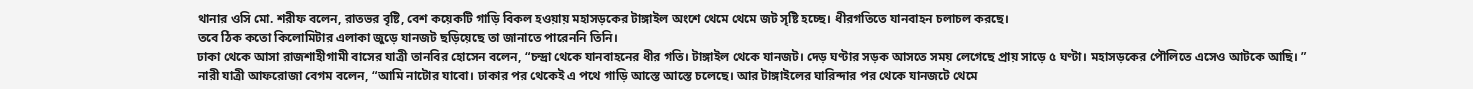থানার ওসি মো. শরীফ বলেন, রাতভর বৃষ্টি, বেশ কয়েকটি গাড়ি বিকল হওয়ায় মহাসড়কের টাঙ্গাইল অংশে থেমে থেমে জট সৃষ্টি হচ্ছে। ধীরগতিতে যানবাহন চলাচল করছে।
তবে ঠিক কতো কিলোমিটার এলাকা জুড়ে যানজট ছড়িয়েছে তা জানাতে পারেননি তিনি।
ঢাকা থেকে আসা রাজশাহীগামী বাসের যাত্রী তানবির হোসেন বলেন, “চন্দ্রা থেকে যানবাহনের ধীর গতি। টাঙ্গাইল থেকে যানজট। দেড় ঘণ্টার সড়ক আসতে সময় লেগেছে প্রায় সাড়ে ৫ ঘণ্টা। মহাসড়কের পৌলিতে এসেও আটকে আছি। ”
নারী যাত্রী আফরোজা বেগম বলেন, “আমি নাটোর যাবো। ঢাকার পর থেকেই এ পথে গাড়ি আস্তে আস্তে চলেছে। আর টাঙ্গাইলের ঘারিন্দার পর থেকে যানজটে থেমে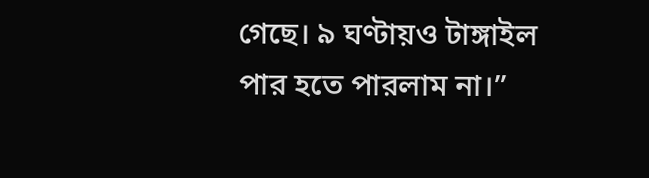গেছে। ৯ ঘণ্টায়ও টাঙ্গাইল পার হতে পারলাম না।”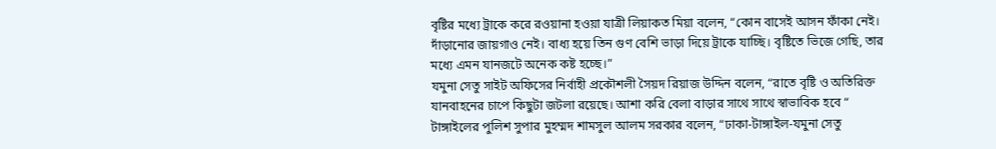বৃষ্টির মধ্যে ট্রাকে করে রওয়ানা হওয়া যাত্রী লিয়াকত মিয়া বলেন, “কোন বাসেই আসন ফাঁকা নেই। দাঁড়ানোর জায়গাও নেই। বাধ্য হয়ে তিন গুণ বেশি ভাড়া দিয়ে ট্রাকে যাচ্ছি। বৃষ্টিতে ভিজে গেছি, তার মধ্যে এমন যানজটে অনেক কষ্ট হচ্ছে।”
যমুনা সেতু সাইট অফিসের নির্বাহী প্রকৌশলী সৈয়দ রিয়াজ উদ্দিন বলেন, “রাতে বৃষ্টি ও অতিরিক্ত যানবাহনের চাপে কিছুটা জটলা রয়েছে। আশা করি বেলা বাড়ার সাথে সাথে স্বাভাবিক হবে “
টাঙ্গাইলের পুলিশ সুপার মুহম্মদ শামসুল আলম সরকার বলেন, “ঢাকা-টাঙ্গাইল-যমুনা সেতু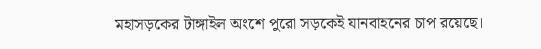মহাসড়কের টাঙ্গাইল অংশে পুরো সড়কেই যানবাহনের চাপ রয়েছে।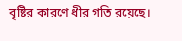বৃষ্টির কারণে ধীর গতি রয়েছে।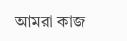আমরা কাজ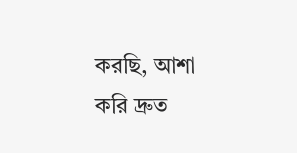করছি, আশা করি দ্রুত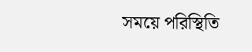সময়ে পরিস্থিতি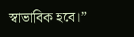স্বাভাবিক হবে।”